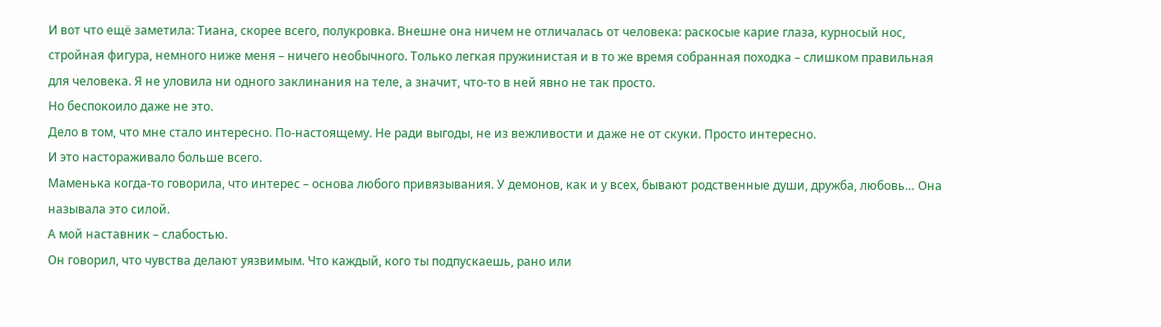И вот что ещё заметила: Тиана, скорее всего, полукровка. Внешне она ничем не отличалась от человека: раскосые карие глаза, курносый нос, стройная фигура, немного ниже меня – ничего необычного. Только легкая пружинистая и в то же время собранная походка – слишком правильная для человека. Я не уловила ни одного заклинания на теле, а значит, что-то в ней явно не так просто.
Но беспокоило даже не это.
Дело в том, что мне стало интересно. По-настоящему. Не ради выгоды, не из вежливости и даже не от скуки. Просто интересно.
И это настораживало больше всего.
Маменька когда-то говорила, что интерес – основа любого привязывания. У демонов, как и у всех, бывают родственные души, дружба, любовь… Она называла это силой.
А мой наставник – слабостью.
Он говорил, что чувства делают уязвимым. Что каждый, кого ты подпускаешь, рано или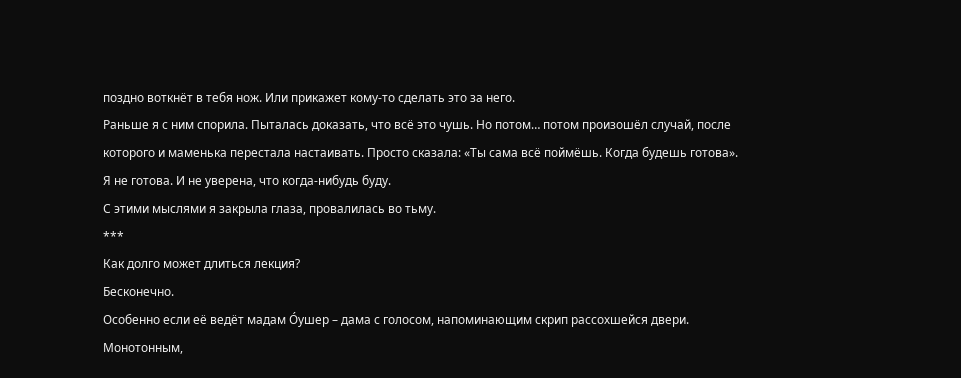поздно воткнёт в тебя нож. Или прикажет кому-то сделать это за него.
Раньше я с ним спорила. Пыталась доказать, что всё это чушь. Но потом… потом произошёл случай, после которого и маменька перестала настаивать. Просто сказала: «Ты сама всё поймёшь. Когда будешь готова».
Я не готова. И не уверена, что когда-нибудь буду.
С этими мыслями я закрыла глаза, провалилась во тьму.
***
Как долго может длиться лекция?
Бесконечно.
Особенно если её ведёт мадам О́ушер – дама с голосом, напоминающим скрип рассохшейся двери. Монотонным,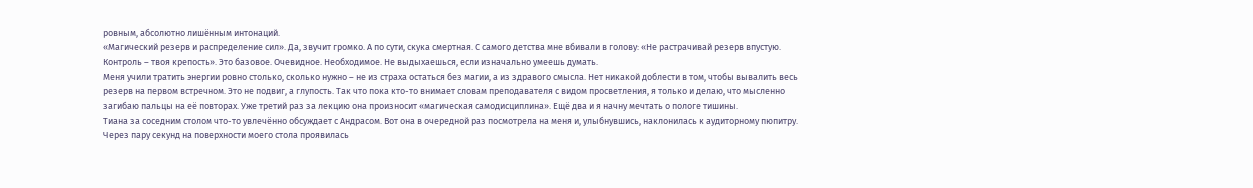ровным, абсолютно лишённым интонаций.
«Магический резерв и распределение сил». Да, звучит громко. А по сути, скука смертная. С самого детства мне вбивали в голову: «Не растрачивай резерв впустую. Контроль – твоя крепость». Это базовое. Очевидное. Необходимое. Не выдыхаешься, если изначально умеешь думать.
Меня учили тратить энергии ровно столько, сколько нужно – не из страха остаться без магии, а из здравого смысла. Нет никакой доблести в том, чтобы вывалить весь резерв на первом встречном. Это не подвиг, а глупость. Так что пока кто-то внимает словам преподавателя с видом просветления, я только и делаю, что мысленно загибаю пальцы на её повторах. Уже третий раз за лекцию она произносит «магическая самодисциплина». Ещё два и я начну мечтать о пологе тишины.
Тиана за соседним столом что-то увлечённо обсуждает с Андрасом. Вот она в очередной раз посмотрела на меня и, улыбнувшись, наклонилась к аудиторному пюпитру. Через пару секунд на поверхности моего стола проявилась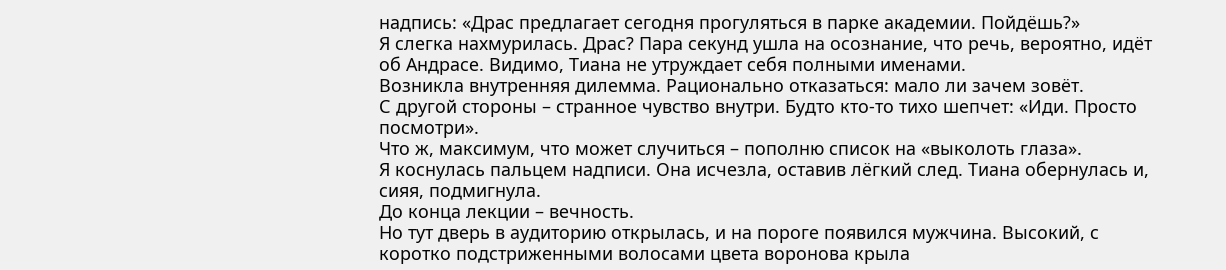надпись: «Драс предлагает сегодня прогуляться в парке академии. Пойдёшь?»
Я слегка нахмурилась. Драс? Пара секунд ушла на осознание, что речь, вероятно, идёт об Андрасе. Видимо, Тиана не утруждает себя полными именами.
Возникла внутренняя дилемма. Рационально отказаться: мало ли зачем зовёт.
С другой стороны – странное чувство внутри. Будто кто-то тихо шепчет: «Иди. Просто посмотри».
Что ж, максимум, что может случиться – пополню список на «выколоть глаза».
Я коснулась пальцем надписи. Она исчезла, оставив лёгкий след. Тиана обернулась и, сияя, подмигнула.
До конца лекции – вечность.
Но тут дверь в аудиторию открылась, и на пороге появился мужчина. Высокий, с коротко подстриженными волосами цвета воронова крыла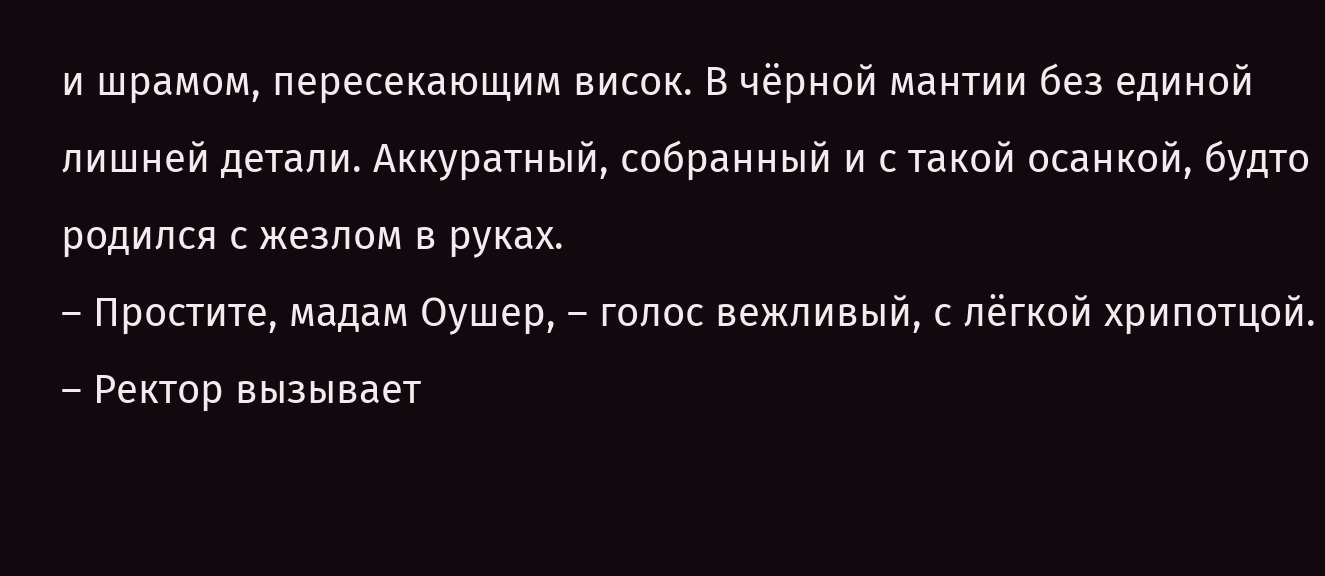и шрамом, пересекающим висок. В чёрной мантии без единой лишней детали. Аккуратный, собранный и с такой осанкой, будто родился с жезлом в руках.
– Простите, мадам Оушер, – голос вежливый, с лёгкой хрипотцой. – Ректор вызывает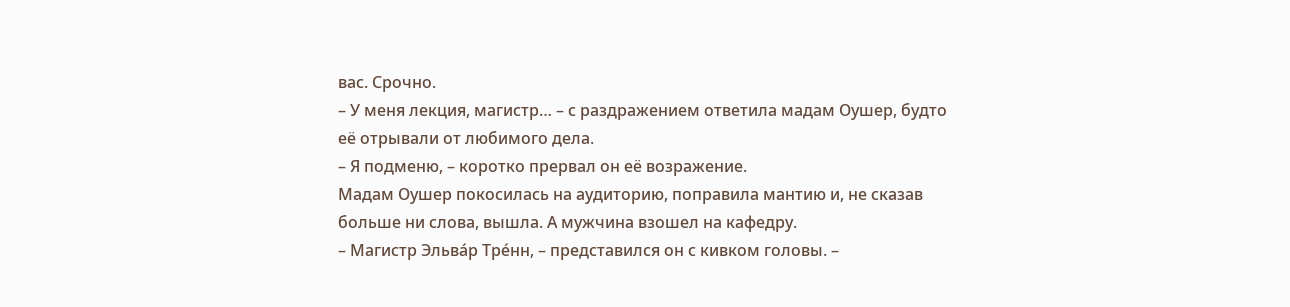вас. Срочно.
– У меня лекция, магистр… – с раздражением ответила мадам Оушер, будто её отрывали от любимого дела.
– Я подменю, – коротко прервал он её возражение.
Мадам Оушер покосилась на аудиторию, поправила мантию и, не сказав больше ни слова, вышла. А мужчина взошел на кафедру.
– Магистр Эльва́р Тре́нн, – представился он с кивком головы. –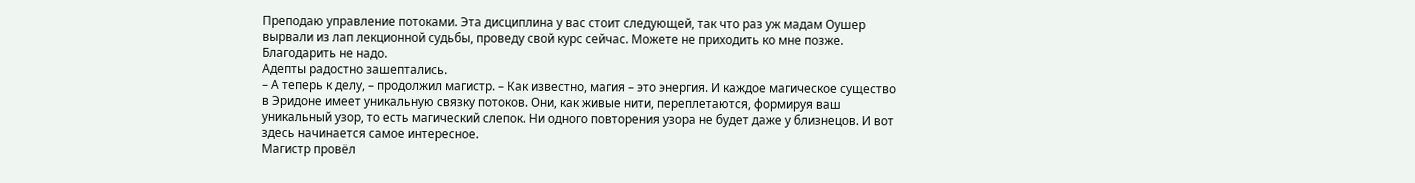Преподаю управление потоками. Эта дисциплина у вас стоит следующей, так что раз уж мадам Оушер вырвали из лап лекционной судьбы, проведу свой курс сейчас. Можете не приходить ко мне позже. Благодарить не надо.
Адепты радостно зашептались.
– А теперь к делу, – продолжил магистр. – Как известно, магия – это энергия. И каждое магическое существо в Эридоне имеет уникальную связку потоков. Они, как живые нити, переплетаются, формируя ваш уникальный узор, то есть магический слепок. Ни одного повторения узора не будет даже у близнецов. И вот здесь начинается самое интересное.
Магистр провёл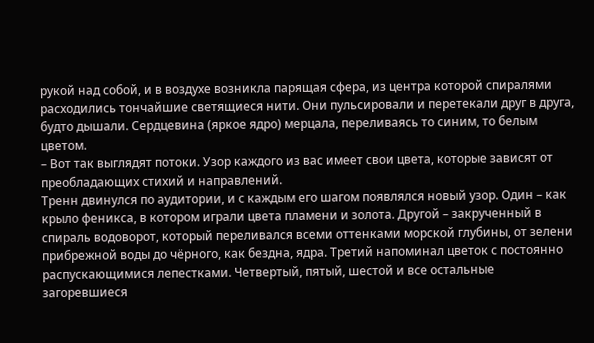рукой над собой, и в воздухе возникла парящая сфера, из центра которой спиралями расходились тончайшие светящиеся нити. Они пульсировали и перетекали друг в друга, будто дышали. Сердцевина (яркое ядро) мерцала, переливаясь то синим, то белым цветом.
– Вот так выглядят потоки. Узор каждого из вас имеет свои цвета, которые зависят от преобладающих стихий и направлений.
Тренн двинулся по аудитории, и с каждым его шагом появлялся новый узор. Один – как крыло феникса, в котором играли цвета пламени и золота. Другой – закрученный в спираль водоворот, который переливался всеми оттенками морской глубины, от зелени прибрежной воды до чёрного, как бездна, ядра. Третий напоминал цветок с постоянно распускающимися лепестками. Четвертый, пятый, шестой и все остальные загоревшиеся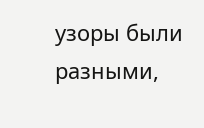узоры были разными,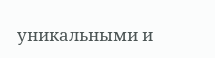уникальными и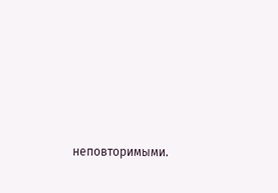неповторимыми.